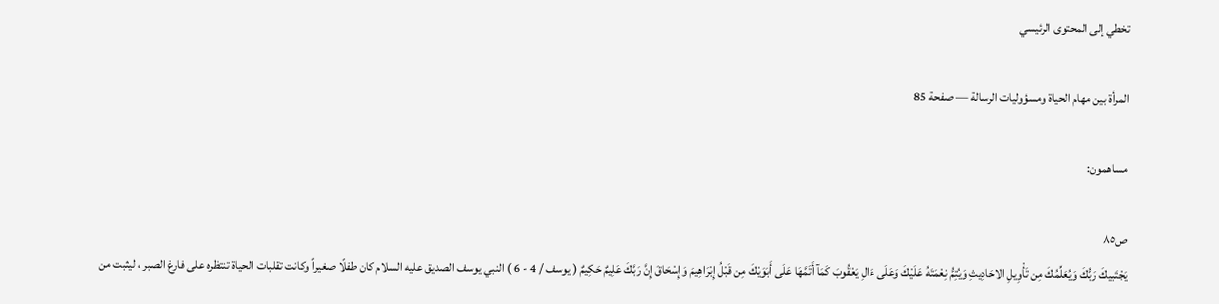تخطي إلى المحتوى الرئيسي

المرأة بين مهام الحياة ومسؤوليات الرسالة — صفحة 85

مساهمون:

ص٨٥
يَجْتَبيكَ رَبُّكَ وَيُعَلِّمُكَ مِن تَأْوِيلِ الاحَادِيثِ وَيُتِمُّ نِعْمَتَهُ عَلَيْكَ وَعَلَى ءَالِ يَعْقُوبَ كَمَآ أَتَمَّهَا عَلَى أَبَوَيْكَ مِن قَبْلُ إِبْرَاهِيمَ وَإِسْحَاقَ إِنَّ رَبَّكَ عَلِيمٌ حَكِيمٌ ( يوسف / 4 - 6 ) النبي يوسف الصديق عليه السلام كان طفلًا صغيراً وكانت تقلبات الحياة تنتظره على فارغ الصبر ، ليثبت من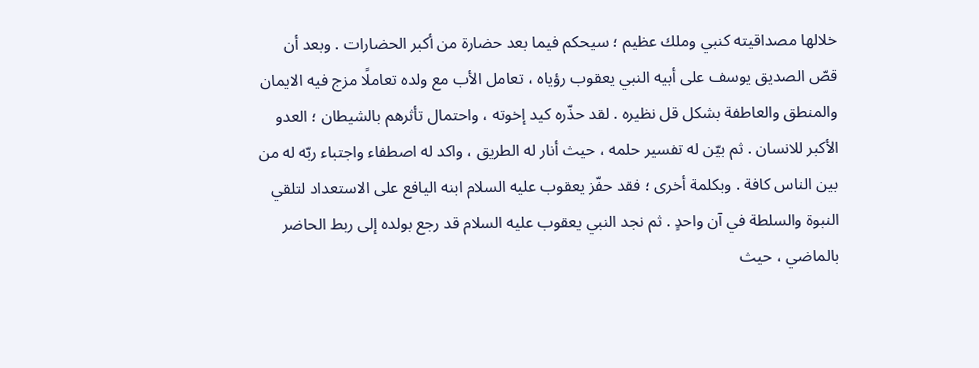خلالها مصداقيته كنبي وملك عظيم ؛ سيحكم فيما بعد حضارة من أكبر الحضارات . وبعد أن قصّ الصديق يوسف على أبيه النبي يعقوب رؤياه ، تعامل الأب مع ولده تعاملًا مزج فيه الايمان والمنطق والعاطفة بشكل قل نظيره . لقد حذّره كيد إخوته ، واحتمال تأثرهم بالشيطان ؛ العدو الأكبر للانسان . ثم بيّن له تفسير حلمه ، حيث أنار له الطريق ، واكد له اصطفاء واجتباء ربّه له من بين الناس كافة . وبكلمة أخرى ؛ فقد حفّز يعقوب عليه السلام ابنه اليافع على الاستعداد لتلقي النبوة والسلطة في آن واحدٍ . ثم نجد النبي يعقوب عليه السلام قد رجع بولده إلى ربط الحاضر بالماضي ، حيث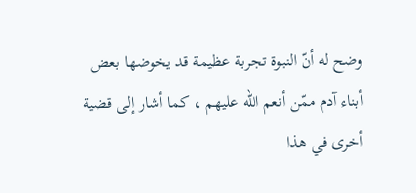وضح له أنّ النبوة تجربة عظيمة قد يخوضها بعض أبناء آدم ممّن أنعم الله عليهم ، كما أشار إلى قضية أخرى في هذا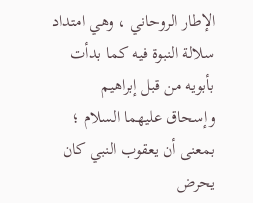الإطار الروحاني ، وهي امتداد سلالة النبوة فيه كما بدأت بأبويه من قبل إبراهيم وإسحاق عليهما السلام ؛ بمعنى أن يعقوب النبي كان يحرض